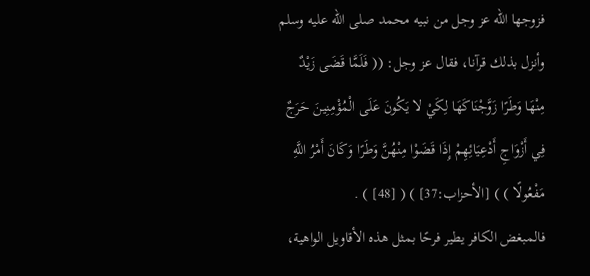فزوجها الله عز وجل من نبيه محمد صلى الله عليه وسلم وأنزل بذلك قرآنا، فقال عز وجل: (( فَلَمَّا قَضَى زَيْدٌ مِنْهَا وَطَرًا زَوَّجْنَاكَهَا لِكَيْ لا يَكُونَ عَلَى الْمُؤْمِنِينَ حَرَجٌ فِي أَزْوَاجِ أَدْعِيَائِهِمْ إِذَا قَضَوْا مِنْهُنَّ وَطَرًا وَكَانَ أَمْرُ اللَّهِ مَفْعُولًا ) ) [الأحزاب:37] ) ( [48] ) .
فالمبغض الكافر يطير فرحًا بمثل هذه الأقاويل الواهية،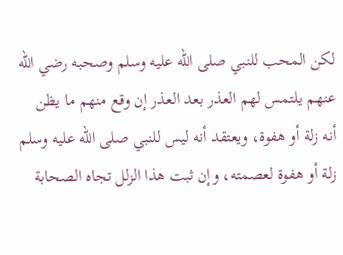لكن المحب للنبي صلى الله عليه وسلم وصحبه رضي الله عنهم يلتمس لهم العذر بعد العذر إن وقع منهم ما يظن أنه زلة أو هفوة، ويعتقد أنه ليس للنبي صلى الله عليه وسلم زلة أو هفوة لعصمته، وإن ثبت هذا الزلل تجاه الصحابة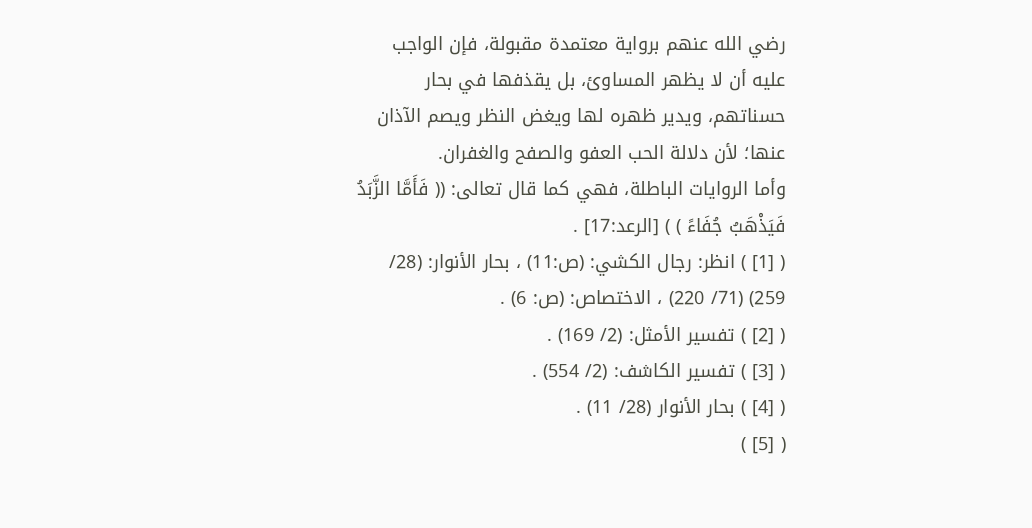رضي الله عنهم برواية معتمدة مقبولة، فإن الواجب عليه أن لا يظهر المساوئ، بل يقذفها في بحار حسناتهم، ويدير ظهره لها ويغض النظر ويصم الآذان عنها؛ لأن دلالة الحب العفو والصفح والغفران.
وأما الروايات الباطلة، فهي كما قال تعالى: (( فَأَمَّا الزَّبَدُ فَيَذْهَبُ جُفَاءً ) ) [الرعد:17] .
( [1] ) انظر: رجال الكشي: (ص:11) ، بحار الأنوار: (28/ 259) (71/ 220) ، الاختصاص: (ص: 6) .
( [2] ) تفسير الأمثل: (2/ 169) .
( [3] ) تفسير الكاشف: (2/ 554) .
( [4] ) بحار الأنوار (28/ 11) .
( [5] )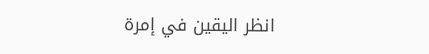انظر اليقين في إمرة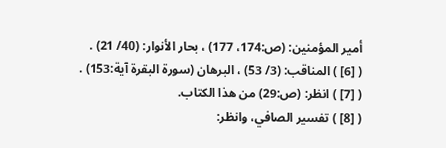أمير المؤمنين: (ص:174، 177) ، بحار الأنوار: (40/ 21) .
( [6] ) المناقب: (3/ 53) ، البرهان (سورة البقرة آية:153) .
( [7] ) انظر: (ص:29) من هذا الكتاب.
( [8] ) تفسير الصافي، وانظر: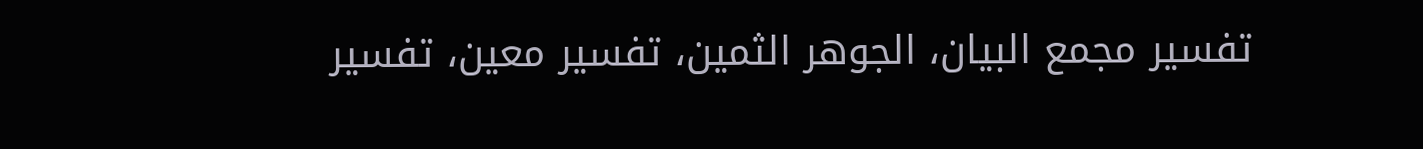تفسير مجمع البيان، الجوهر الثمين، تفسير معين، تفسير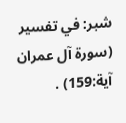شبر: في تفسير (سورة آل عمران آية:159) .